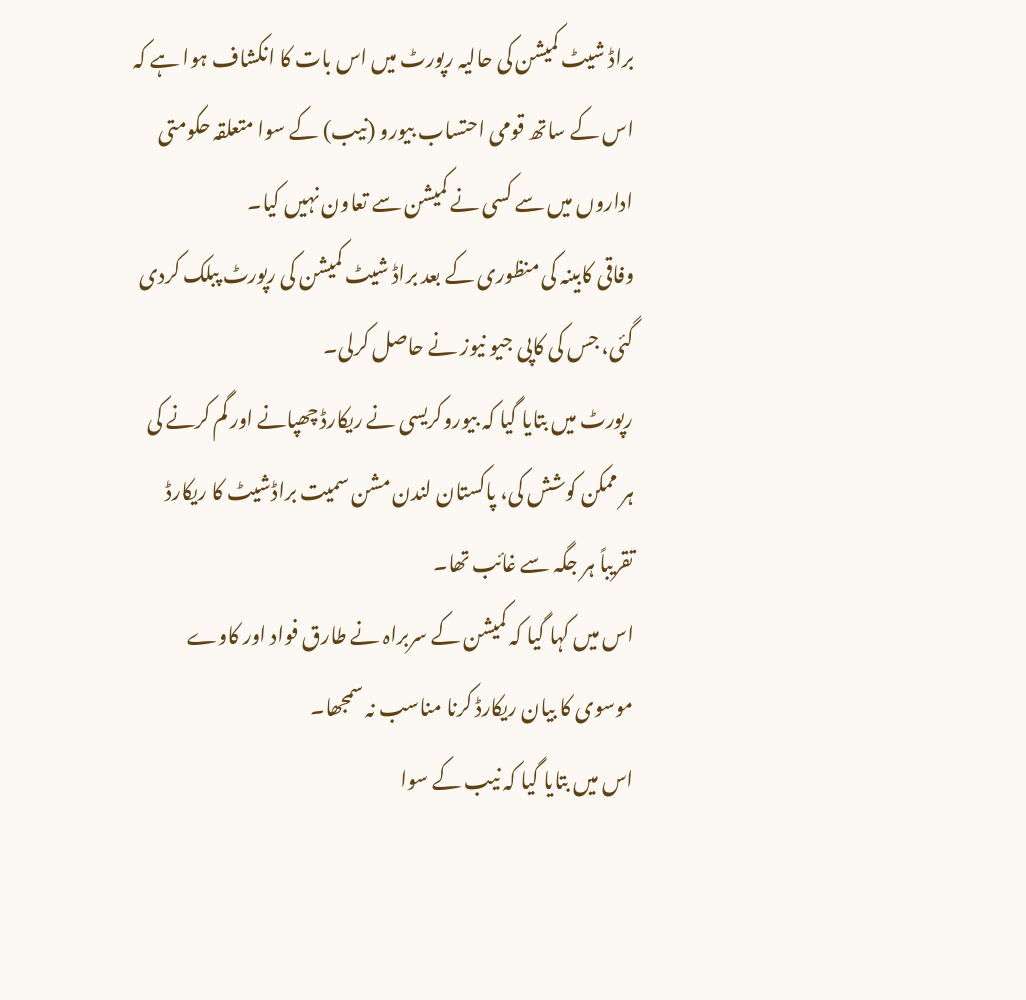براڈ شیٹ کمیشن کی حالیہ رپورٹ میں اس بات کا انکشاف ہوا ہے کہ اس کے ساتھ قومی احتساب بیورو (نیب) کے سوا متعلقہ حکومتی اداروں میں سے کسی نے کمیشن سے تعاون نہیں کیا۔
وفاقی کابینہ کی منظوری کے بعد براڈ شیٹ کمیشن کی رپورٹ پبلک کردی گئی، جس کی کاپی جیو نیوز نے حاصل کرلی۔
رپورٹ میں بتایا گیا کہ بیوروکریسی نے ریکارڈ چھپانے اور گم کرنے کی ہر ممکن کوشش کی، پاکستان لندن مشن سمیت براڈشیٹ کا ریکارڈ تقریباً ہر جگہ سے غائب تھا۔
اس میں کہا گیا کہ کمیشن کے سربراہ نے طارق فواد اور کاوے موسوی کا بیان ریکارڈ کرنا مناسب نہ سمجھا۔
اس میں بتایا گیا کہ نیب کے سوا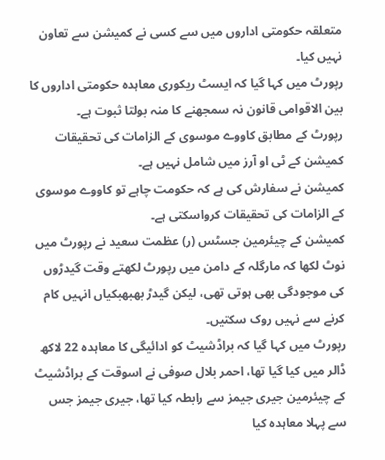متعلقہ حکومتی اداروں میں سے کسی نے کمیشن سے تعاون نہیں کیا۔
رپورٹ میں کہا گیا کہ ایسٹ ریکوری معاہدہ حکومتی اداروں کا بین الاقوامی قانون نہ سمجھنے کا منہ بولتا ثبوت ہے۔
رپورٹ کے مطابق کاووے موسوی کے الزامات کی تحقیقات کمیشن کے ٹی او آرز میں شامل نہیں ہے۔
کمیشن نے سفارش کی ہے کہ حکومت چاہے تو کاووے موسوی کے الزامات کی تحقیقات کرواسکتی ہے۔
کمیشن کے چیئرمین جسٹس (ر) عظمت سعید نے رپورٹ میں نوٹ لکھا کہ مارگلہ کے دامن میں رپورٹ لکھتے وقت گیدڑوں کی موجودگی بھی ہوتی تھی، لیکن گیدڑ بھبھبکیاں انہیں کام کرنے سے نہیں روک سکتیں۔
رپورٹ میں کہا گیا کہ براڈشیٹ کو ادائیگی کا معاہدہ 22 لاکھ ڈالر میں کیا گیا تھا، احمر بلال صوفی نے اسوقت کے براڈشیٹ کے چیئرمین جیری جیمز سے رابطہ کیا تھا، جیری جیمز جس سے پہلا معاہدہ کیا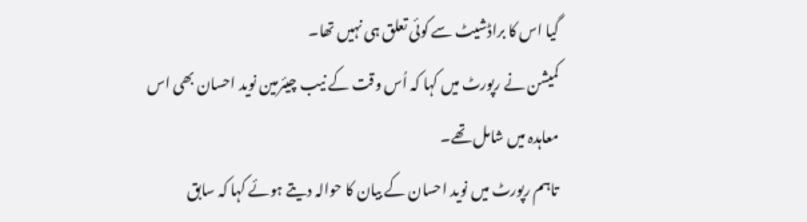گیا اس کا براڈشیٹ سے کوئی تعلق ہی نہیں تھا۔
کمیشن نے رپورٹ میں کہا کہ اُس وقت کے نیب چیئرمین نوید احسان بھی اس معاہدہ میں شامل تھے۔
تاہم رپورٹ میں نوید احسان کے بیان کا حوالہ دیتے ہوئے کہا کہ سابق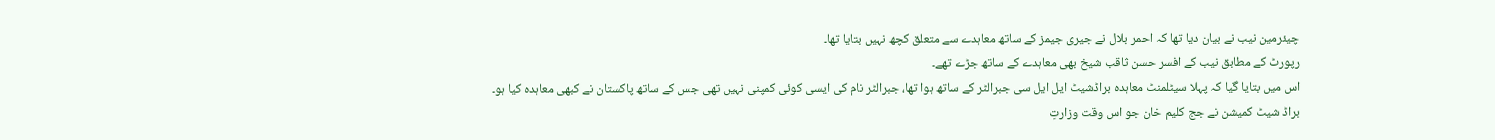چیئرمین نیب نے بیان دیا تھا کہ احمر بلال نے جیری جیمز کے ساتھ معاہدے سے متعلق کچھ نہیں بتایا تھا۔
رپورٹ کے مطابق نیب کے افسر حسن ثاقب شیخ بھی معاہدے کے ساتھ جڑے تھے۔
اس میں بتایا گیا کہ پہلا سیٹلمنٹ معاہدہ براڈشیٹ ایل ایل سی جبرالٹر کے ساتھ ہوا تھا، جبرالٹر نام کی ایسی کوئی کمپنی نہیں تھی جس کے ساتھ پاکستان نے کبھی معاہدہ کیا ہو۔
براڈ شیٹ کمیشن نے جج کلیم خان جو اس وقت وزارتِ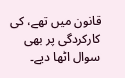قانون میں تھے، کی کارکردگی پر بھی سوال اٹھا دیے۔